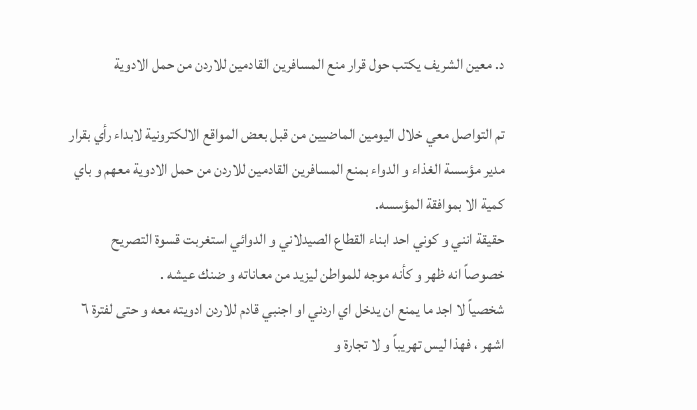د. معين الشريف يكتب حول قرار منع المسافرين القادمين للاردن من حمل الادوية

تم التواصل معي خلال اليومين الماضيين من قبل بعض المواقع الالكترونية لابداء رأي بقرار مدير مؤسسة الغذاء و الدواء بمنع المسافرين القادمين للاردن من حمل الادوية معهم و باي كمية الا بموافقة المؤسسه.
حقيقة انني و كوني احد ابناء القطاع الصيدلاني و الدوائي استغربت قسوة التصريح خصوصاً انه ظهر و كأنه موجه للمواطن ليزيد من معاناته و ضنك عيشه .
شخصياً لا اجد ما يمنع ان يدخل اي اردني او اجنبي قادم للاردن ادويته معه و حتى لفترة ٦ اشهر ، فهذا ليس تهريباً و لا تجارة و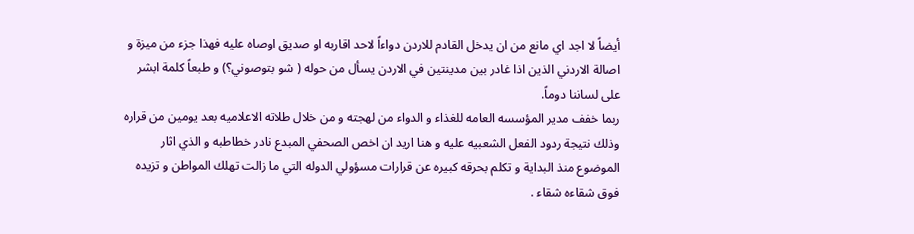أيضاً لا اجد اي مانع من ان يدخل القادم للاردن دواءاً لاحد اقاربه او صديق اوصاه عليه فهذا جزء من ميزة و اصالة الاردني الذين اذا غادر بين مدينتين في الاردن يسأل من حوله ( شو بتوصوني؟) و طبعاً كلمة ابشر على لساننا دوماً.
ربما خفف مدير المؤسسه العامه للغذاء و الدواء من لهجته و من خلال طلاته الاعلاميه بعد يومين من قراره وذلك نتيجة ردود الفعل الشعبيه عليه و هنا اريد ان اخص الصحفي المبدع نادر خطاطبه و الذي اثار الموضوع منذ البداية و تكلم بحرقه كبيره عن قرارات مسؤولي الدوله التي ما زالت تهلك المواطن و تزيده فوق شقاءه شقاء .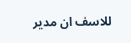للاسف ان مدير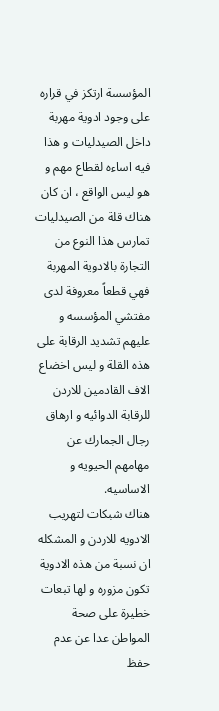المؤسسة ارتكز في قراره على وجود ادوية مهربة داخل الصيدليات و هذا فيه اساءه لقطاع مهم و هو ليس الواقع ، ان كان هناك قلة من الصيدليات تمارس هذا النوع من التجارة بالادوية المهربة فهي قطعاً معروفة لدى مفتشي المؤسسه و عليهم تشديد الرقابة على هذه القلة و ليس اخضاع الاف القادمين للاردن للرقابة الدوائيه و ارهاق رجال الجمارك عن مهامهم الحيويه و الاساسيه.
هناك شبكات لتهريب الادويه للاردن و المشكله ان نسبة من هذه الادوية تكون مزوره و لها تبعات خطيرة على صحة المواطن عدا عن عدم حفظ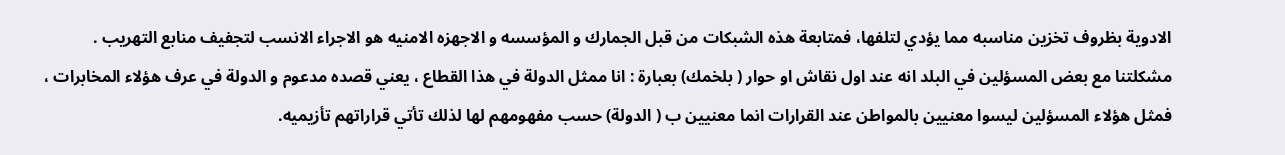الادوية بظروف تخزين مناسبه مما يؤدي لتلفها، فمتابعة هذه الشبكات من قبل الجمارك و المؤسسه و الاجهزه الامنيه هو الاجراء الانسب لتجفيف منابع التهريب .
مشكلتنا مع بعض المسؤلين في البلد انه عند اول نقاش او حوار ( بلخمك) بعبارة : انا ممثل الدولة في هذا القطاع ، يعني قصده مدعوم و الدولة في عرف هؤلاء المخابرات ، فمثل هؤلاء المسؤلين ليسوا معنيين بالمواطن عند القرارات انما معنيين ب ( الدولة) حسب مفهومهم لها لذلك تأتي قراراتهم تأزيميه.